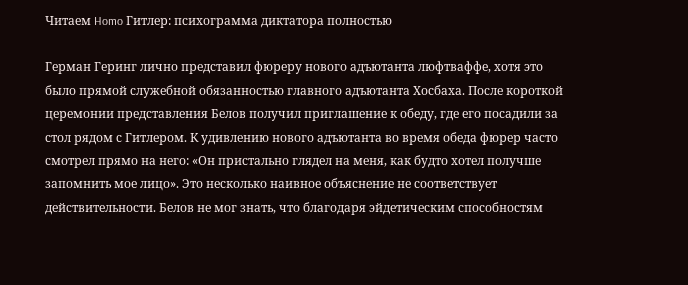Читаем Homo Гитлер: психограмма диктатора полностью

Герман Геринг лично представил фюреру нового адъютанта люфтваффе, хотя это было прямой служебной обязанностью главного адъютанта Хосбаха. После короткой церемонии представления Белов получил приглашение к обеду, где его посадили за стол рядом с Гитлером. К удивлению нового адъютанта во время обеда фюрер часто смотрел прямо на него: «Он пристально глядел на меня, как будто хотел получше запомнить мое лицо». Это несколько наивное объяснение не соответствует действительности. Белов не мог знать, что благодаря эйдетическим способностям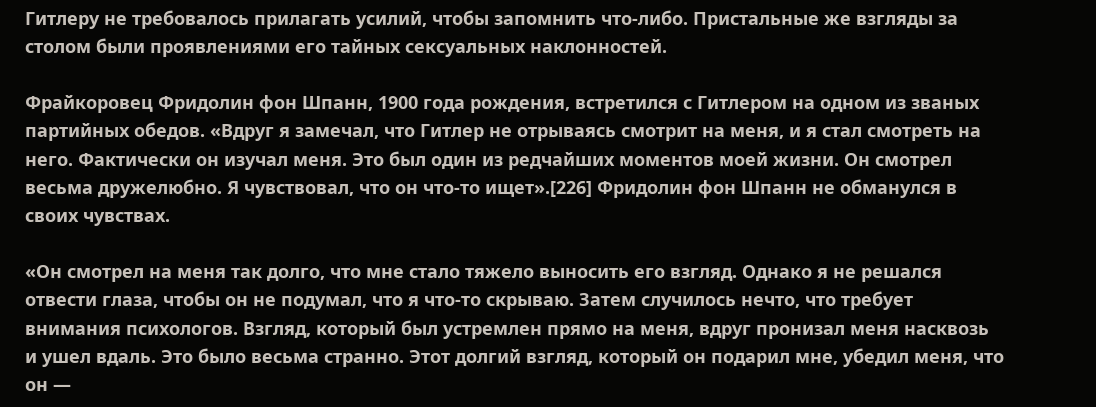Гитлеру не требовалось прилагать усилий, чтобы запомнить что-либо. Пристальные же взгляды за столом были проявлениями его тайных сексуальных наклонностей.

Фрайкоровец Фридолин фон Шпанн, 1900 года рождения, встретился с Гитлером на одном из званых партийных обедов. «Вдруг я замечал, что Гитлер не отрываясь смотрит на меня, и я стал смотреть на него. Фактически он изучал меня. Это был один из редчайших моментов моей жизни. Он смотрел весьма дружелюбно. Я чувствовал, что он что-то ищет».[226] Фридолин фон Шпанн не обманулся в своих чувствах.

«Он смотрел на меня так долго, что мне стало тяжело выносить его взгляд. Однако я не решался отвести глаза, чтобы он не подумал, что я что-то скрываю. Затем случилось нечто, что требует внимания психологов. Взгляд, который был устремлен прямо на меня, вдруг пронизал меня насквозь и ушел вдаль. Это было весьма странно. Этот долгий взгляд, который он подарил мне, убедил меня, что он —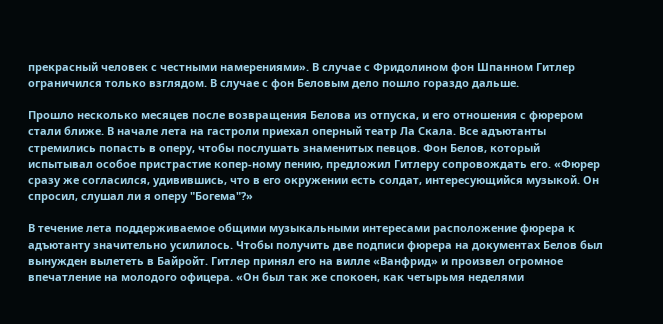прекрасный человек с честными намерениями». В случае с Фридолином фон Шпанном Гитлер ограничился только взглядом. В случае с фон Беловым дело пошло гораздо дальше.

Прошло несколько месяцев после возвращения Белова из отпуска, и его отношения с фюрером стали ближе. В начале лета на гастроли приехал оперный театр Ла Скала. Все адъютанты стремились попасть в оперу, чтобы послушать знаменитых певцов. Фон Белов, который испытывал особое пристрастие копер-ному пению, предложил Гитлеру сопровождать его. «Фюрер сразу же согласился, удивившись, что в его окружении есть солдат, интересующийся музыкой. Он спросил, слушал ли я оперу "Богема"?»

В течение лета поддерживаемое общими музыкальными интересами расположение фюрера к адъютанту значительно усилилось. Чтобы получить две подписи фюрера на документах Белов был вынужден вылететь в Байройт. Гитлер принял его на вилле «Ванфрид» и произвел огромное впечатление на молодого офицера. «Он был так же спокоен, как четырьмя неделями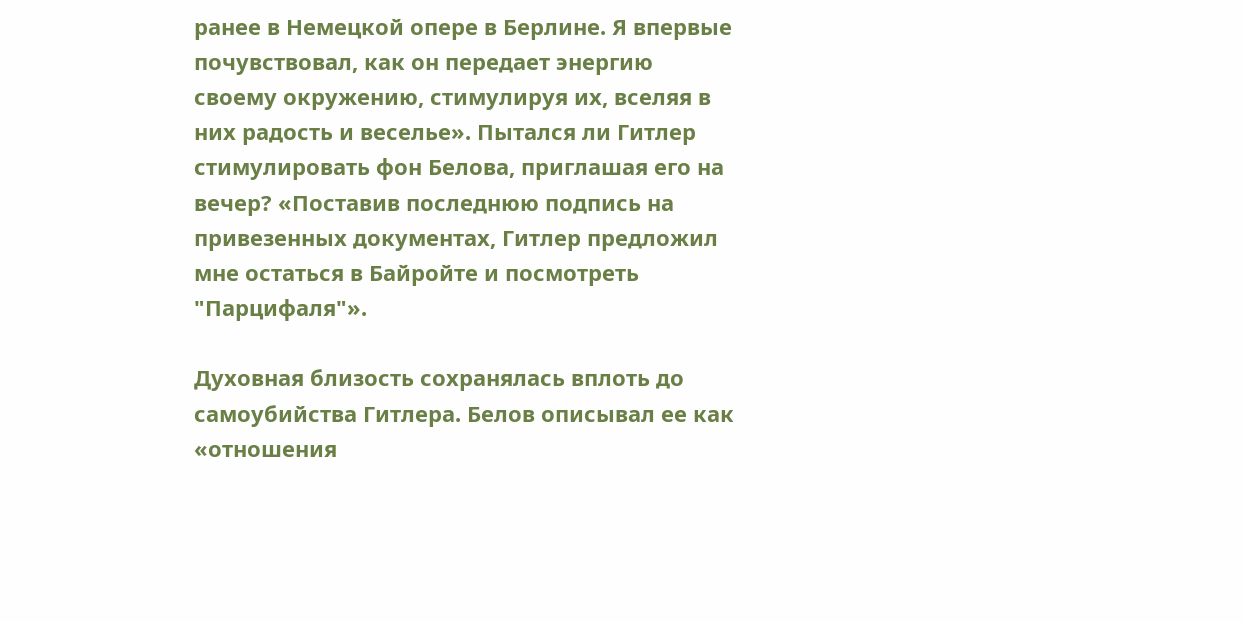ранее в Немецкой опере в Берлине. Я впервые почувствовал, как он передает энергию своему окружению, стимулируя их, вселяя в них радость и веселье». Пытался ли Гитлер стимулировать фон Белова, приглашая его на вечер? «Поставив последнюю подпись на привезенных документах, Гитлер предложил мне остаться в Байройте и посмотреть "Парцифаля"».

Духовная близость сохранялась вплоть до самоубийства Гитлера. Белов описывал ее как «отношения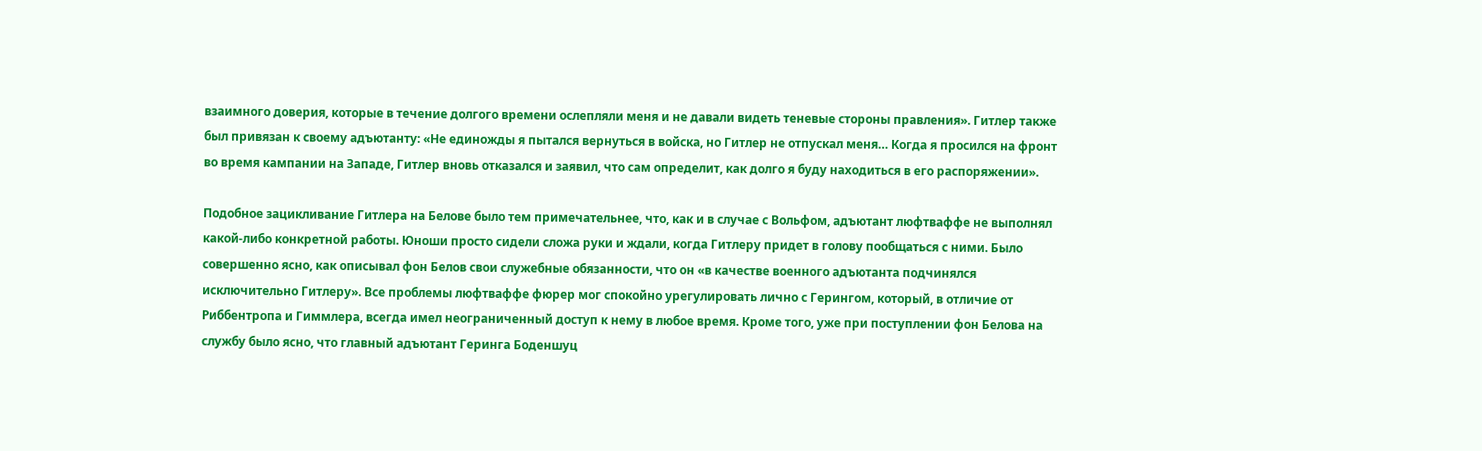взаимного доверия, которые в течение долгого времени ослепляли меня и не давали видеть теневые стороны правления». Гитлер также был привязан к своему адъютанту: «Не единожды я пытался вернуться в войска, но Гитлер не отпускал меня… Когда я просился на фронт во время кампании на Западе, Гитлер вновь отказался и заявил, что сам определит, как долго я буду находиться в его распоряжении».

Подобное зацикливание Гитлера на Белове было тем примечательнее, что, как и в случае с Вольфом, адъютант люфтваффе не выполнял какой-либо конкретной работы. Юноши просто сидели сложа руки и ждали, когда Гитлеру придет в голову пообщаться с ними. Было совершенно ясно, как описывал фон Белов свои служебные обязанности, что он «в качестве военного адъютанта подчинялся исключительно Гитлеру». Все проблемы люфтваффе фюрер мог спокойно урегулировать лично с Герингом, который, в отличие от Риббентропа и Гиммлера, всегда имел неограниченный доступ к нему в любое время. Кроме того, уже при поступлении фон Белова на службу было ясно, что главный адъютант Геринга Боденшуц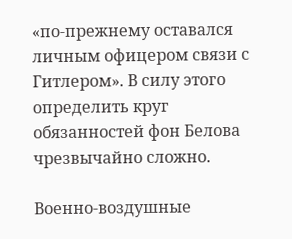«по-прежнему оставался личным офицером связи с Гитлером». В силу этого определить круг обязанностей фон Белова чрезвычайно сложно.

Военно-воздушные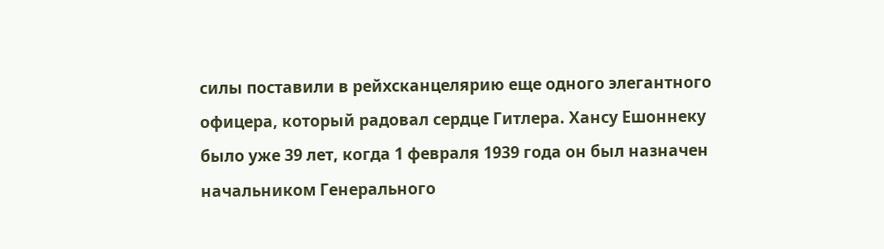силы поставили в рейхсканцелярию еще одного элегантного офицера, который радовал сердце Гитлера. Хансу Ешоннеку было уже 39 лет, когда 1 февраля 1939 года он был назначен начальником Генерального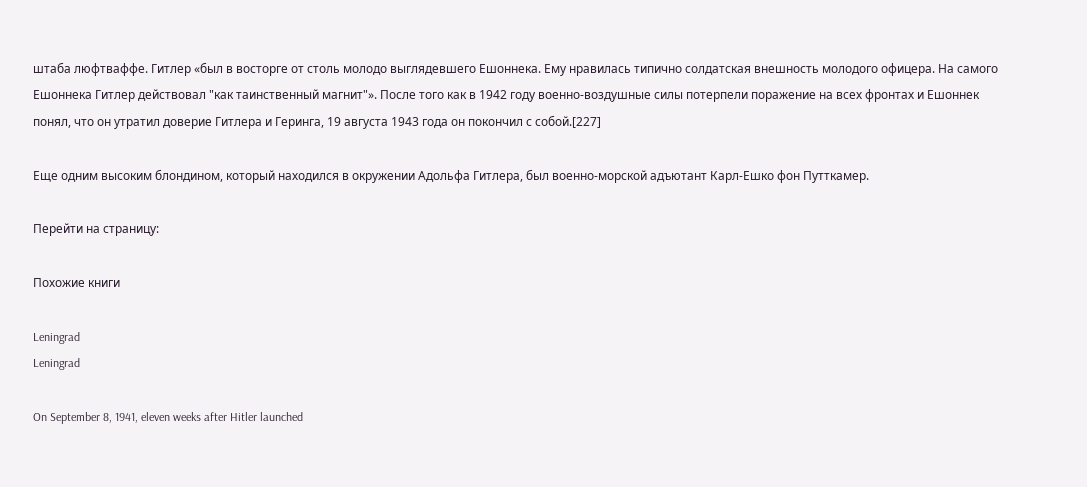штаба люфтваффе. Гитлер «был в восторге от столь молодо выглядевшего Ешоннека. Ему нравилась типично солдатская внешность молодого офицера. На самого Ешоннека Гитлер действовал "как таинственный магнит"». После того как в 1942 году военно-воздушные силы потерпели поражение на всех фронтах и Ешоннек понял, что он утратил доверие Гитлера и Геринга, 19 августа 1943 года он покончил с собой.[227]

Еще одним высоким блондином, который находился в окружении Адольфа Гитлера, был военно-морской адъютант Карл-Ешко фон Путткамер.

Перейти на страницу:

Похожие книги

Leningrad
Leningrad

On September 8, 1941, eleven weeks after Hitler launched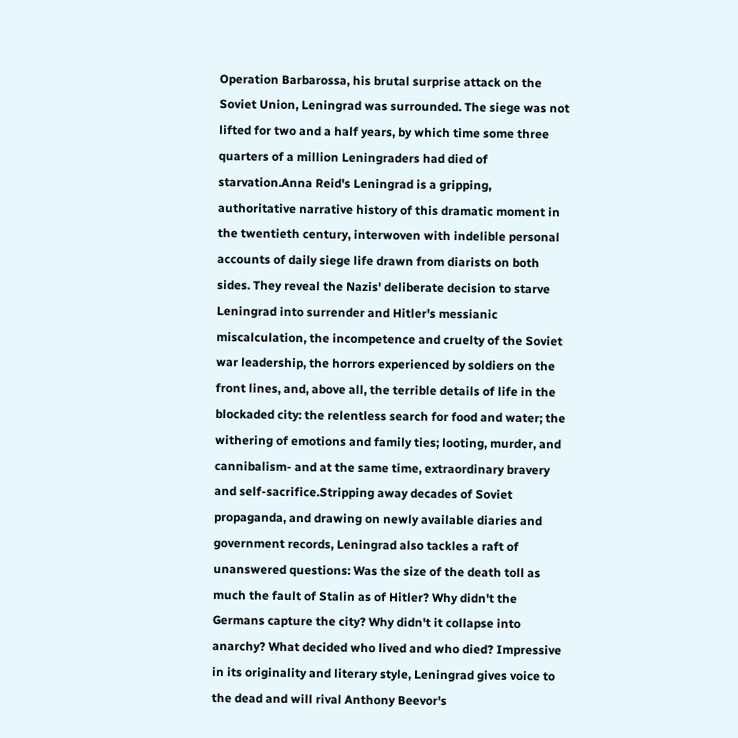Operation Barbarossa, his brutal surprise attack on the Soviet Union, Leningrad was surrounded. The siege was not lifted for two and a half years, by which time some three quarters of a million Leningraders had died of starvation.Anna Reid's Leningrad is a gripping, authoritative narrative history of this dramatic moment in the twentieth century, interwoven with indelible personal accounts of daily siege life drawn from diarists on both sides. They reveal the Nazis' deliberate decision to starve Leningrad into surrender and Hitler's messianic miscalculation, the incompetence and cruelty of the Soviet war leadership, the horrors experienced by soldiers on the front lines, and, above all, the terrible details of life in the blockaded city: the relentless search for food and water; the withering of emotions and family ties; looting, murder, and cannibalism- and at the same time, extraordinary bravery and self-sacrifice.Stripping away decades of Soviet propaganda, and drawing on newly available diaries and government records, Leningrad also tackles a raft of unanswered questions: Was the size of the death toll as much the fault of Stalin as of Hitler? Why didn't the Germans capture the city? Why didn't it collapse into anarchy? What decided who lived and who died? Impressive in its originality and literary style, Leningrad gives voice to the dead and will rival Anthony Beevor's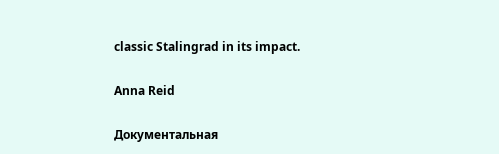classic Stalingrad in its impact.

Anna Reid

Документальная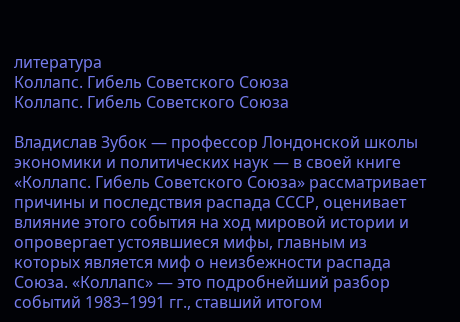литература
Коллапс. Гибель Советского Союза
Коллапс. Гибель Советского Союза

Владислав Зубок — профессор Лондонской школы экономики и политических наук — в своей книге «Коллапс. Гибель Советского Союза» рассматривает причины и последствия распада СССР, оценивает влияние этого события на ход мировой истории и опровергает устоявшиеся мифы, главным из которых является миф о неизбежности распада Союза. «Коллапс» — это подробнейший разбор событий 1983–1991 гг., ставший итогом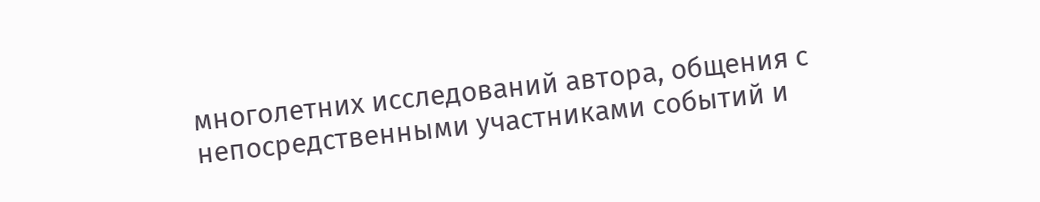многолетних исследований автора, общения с непосредственными участниками событий и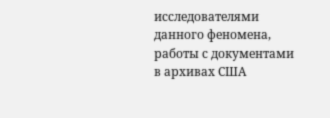исследователями данного феномена, работы с документами в архивах США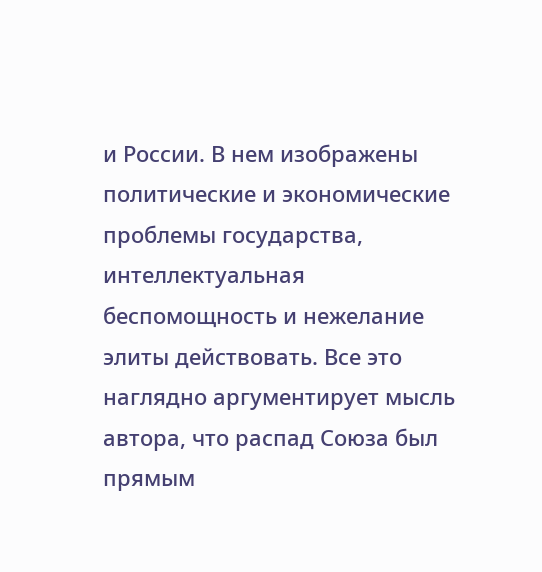и России. В нем изображены политические и экономические проблемы государства, интеллектуальная беспомощность и нежелание элиты действовать. Все это наглядно аргументирует мысль автора, что распад Союза был прямым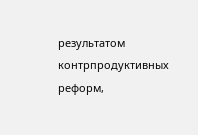результатом контрпродуктивных реформ,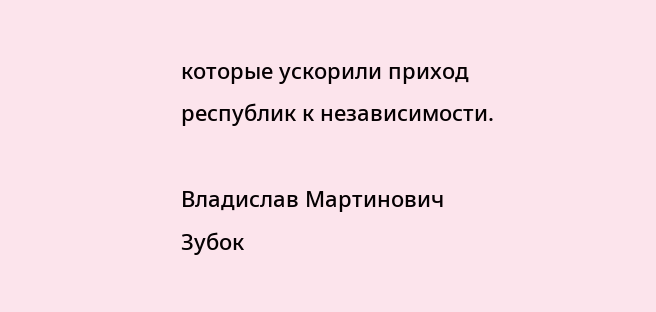которые ускорили приход республик к независимости.

Владислав Мартинович Зубок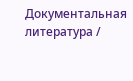Документальная литература /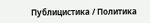Публицистика / Политика